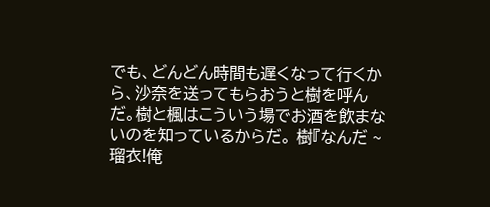でも、どんどん時間も遅くなって行くから、沙奈を送ってもらおうと樹を呼んだ。樹と楓はこういう場でお酒を飲まないのを知っているからだ。 樹『なんだ ~ 瑠衣!俺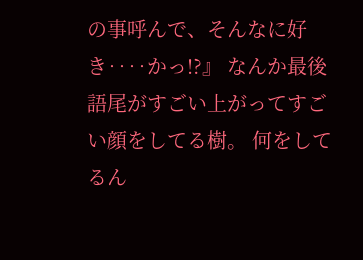の事呼んで、そんなに好き‥‥かっ!?』 なんか最後語尾がすごい上がってすごい顔をしてる樹。 何をしてるん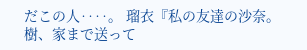だこの人‥‥。 瑠衣『私の友達の沙奈。樹、家まで送って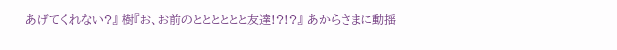あげてくれない?』 樹『お、お前のとととととと友達!?!?』 あからさまに動揺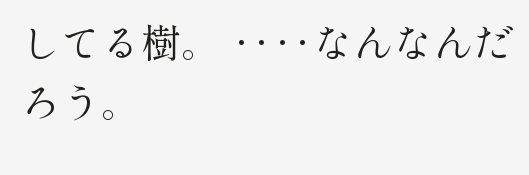してる樹。 ‥‥なんなんだろう。